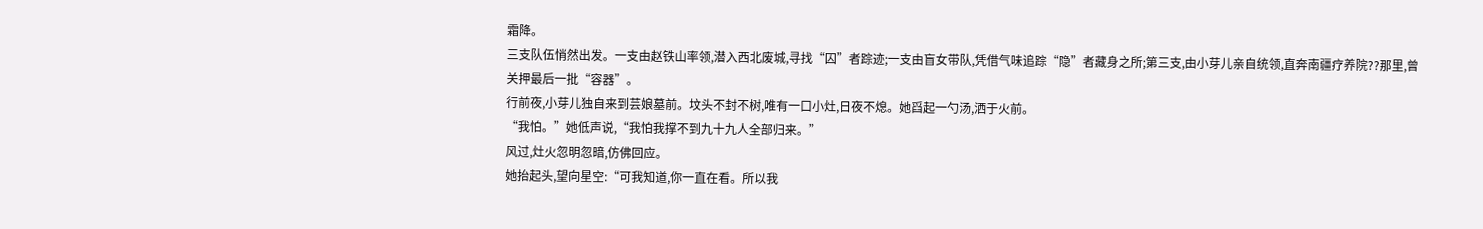霜降。
三支队伍悄然出发。一支由赵铁山率领,潜入西北废城,寻找“囚”者踪迹;一支由盲女带队,凭借气味追踪“隐”者藏身之所;第三支,由小芽儿亲自统领,直奔南疆疗养院??那里,曾关押最后一批“容器”。
行前夜,小芽儿独自来到芸娘墓前。坟头不封不树,唯有一口小灶,日夜不熄。她舀起一勺汤,洒于火前。
“我怕。”她低声说,“我怕我撑不到九十九人全部归来。”
风过,灶火忽明忽暗,仿佛回应。
她抬起头,望向星空:“可我知道,你一直在看。所以我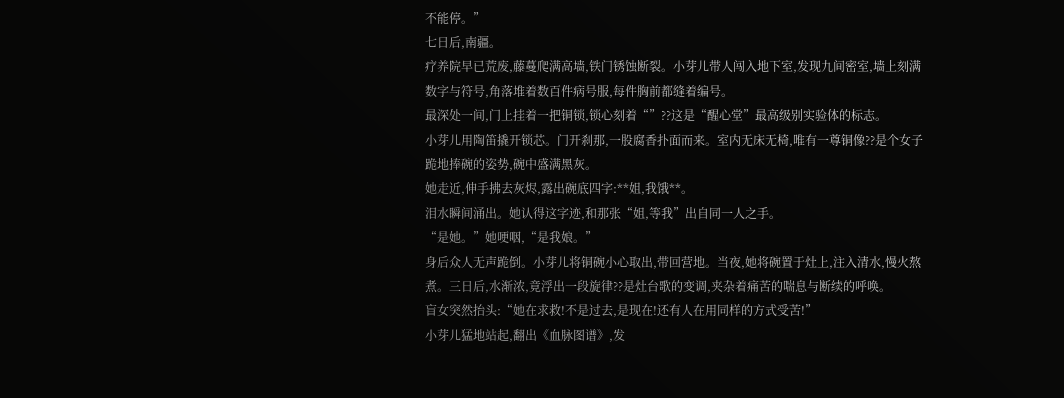不能停。”
七日后,南疆。
疗养院早已荒废,藤蔓爬满高墙,铁门锈蚀断裂。小芽儿带人闯入地下室,发现九间密室,墙上刻满数字与符号,角落堆着数百件病号服,每件胸前都缝着编号。
最深处一间,门上挂着一把铜锁,锁心刻着“”??这是“醒心堂”最高级别实验体的标志。
小芽儿用陶笛撬开锁芯。门开刹那,一股腐香扑面而来。室内无床无椅,唯有一尊铜像??是个女子跪地捧碗的姿势,碗中盛满黑灰。
她走近,伸手拂去灰烬,露出碗底四字:**姐,我饿**。
泪水瞬间涌出。她认得这字迹,和那张“姐,等我”出自同一人之手。
“是她。”她哽咽,“是我娘。”
身后众人无声跪倒。小芽儿将铜碗小心取出,带回营地。当夜,她将碗置于灶上,注入清水,慢火熬煮。三日后,水渐浓,竟浮出一段旋律??是灶台歌的变调,夹杂着痛苦的喘息与断续的呼唤。
盲女突然抬头:“她在求救!不是过去,是现在!还有人在用同样的方式受苦!”
小芽儿猛地站起,翻出《血脉图谱》,发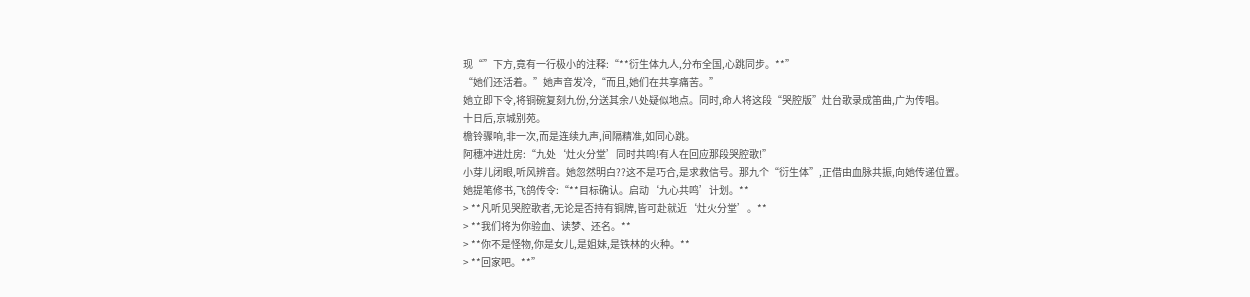现“”下方,竟有一行极小的注释:“**衍生体九人,分布全国,心跳同步。**”
“她们还活着。”她声音发冷,“而且,她们在共享痛苦。”
她立即下令,将铜碗复刻九份,分送其余八处疑似地点。同时,命人将这段“哭腔版”灶台歌录成笛曲,广为传唱。
十日后,京城别苑。
檐铃骤响,非一次,而是连续九声,间隔精准,如同心跳。
阿穗冲进灶房:“九处‘灶火分堂’同时共鸣!有人在回应那段哭腔歌!”
小芽儿闭眼,听风辨音。她忽然明白??这不是巧合,是求救信号。那九个“衍生体”,正借由血脉共振,向她传递位置。
她提笔修书,飞鸽传令:“**目标确认。启动‘九心共鸣’计划。**
> **凡听见哭腔歌者,无论是否持有铜牌,皆可赴就近‘灶火分堂’。**
> **我们将为你验血、读梦、还名。**
> **你不是怪物,你是女儿,是姐妹,是铁林的火种。**
> **回家吧。**”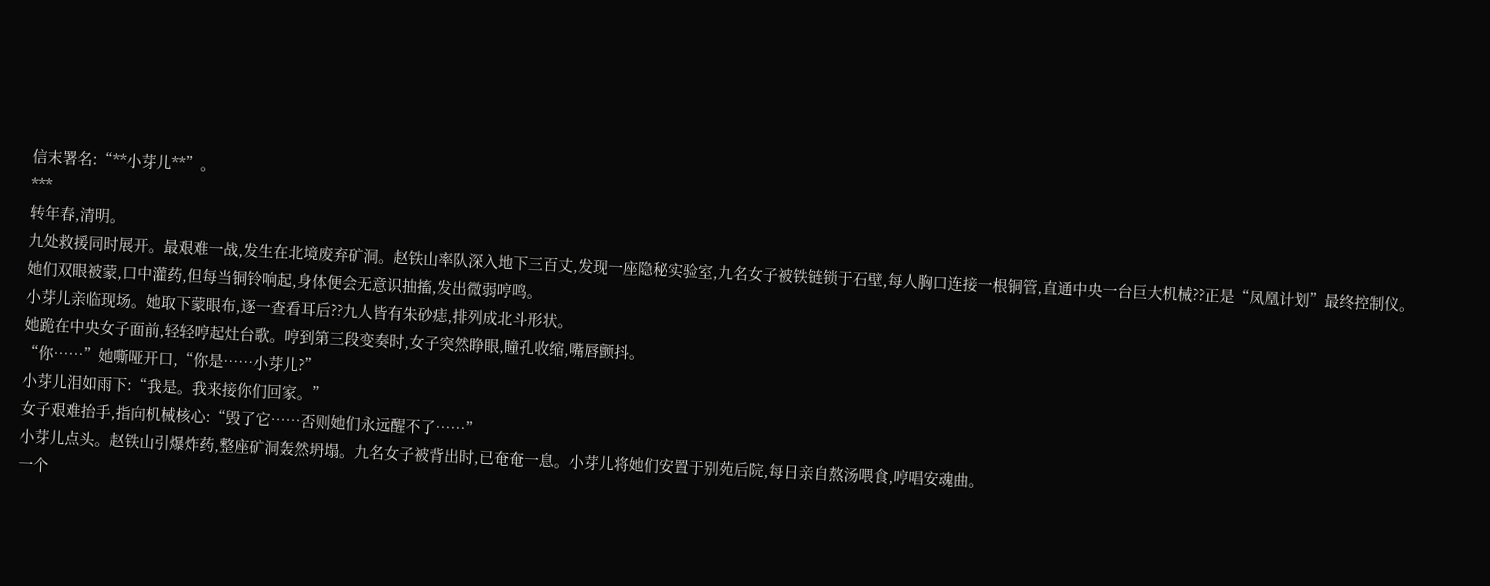信末署名:“**小芽儿**”。
***
转年春,清明。
九处救援同时展开。最艰难一战,发生在北境废弃矿洞。赵铁山率队深入地下三百丈,发现一座隐秘实验室,九名女子被铁链锁于石壁,每人胸口连接一根铜管,直通中央一台巨大机械??正是“凤凰计划”最终控制仪。
她们双眼被蒙,口中灌药,但每当铜铃响起,身体便会无意识抽搐,发出微弱哼鸣。
小芽儿亲临现场。她取下蒙眼布,逐一查看耳后??九人皆有朱砂痣,排列成北斗形状。
她跪在中央女子面前,轻轻哼起灶台歌。哼到第三段变奏时,女子突然睁眼,瞳孔收缩,嘴唇颤抖。
“你……”她嘶哑开口,“你是……小芽儿?”
小芽儿泪如雨下:“我是。我来接你们回家。”
女子艰难抬手,指向机械核心:“毁了它……否则她们永远醒不了……”
小芽儿点头。赵铁山引爆炸药,整座矿洞轰然坍塌。九名女子被背出时,已奄奄一息。小芽儿将她们安置于别苑后院,每日亲自熬汤喂食,哼唱安魂曲。
一个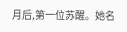月后,第一位苏醒。她名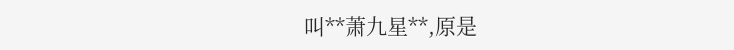叫**萧九星**,原是